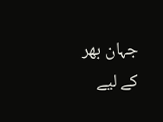جہان بھر کے لیے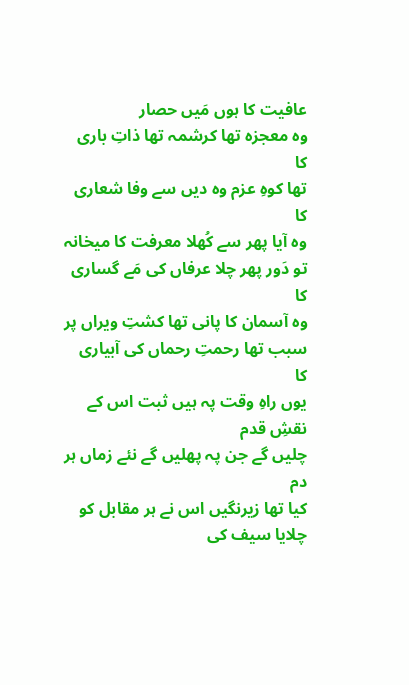عافیت کا ہوں مَیں حصار
وہ معجزہ تھا کرشمہ تھا ذاتِ باری کا
تھا کوہِ عزم وہ دیں سے وفا شعاری کا
وہ آیا پھر سے کُھلا معرفت کا میخانہ
تو دَور پھر چلا عرفاں کی مَے گساری کا
وہ آسمان کا پانی تھا کشتِ ویراں پر
سبب تھا رحمتِ رحماں کی آبیاری کا
یوں راہِ وقت پہ ہیں ثبت اس کے نقشِ قدم
چلیں گے جن پہ پھلیں گے نئے زماں ہر دم
کیا تھا زیرنگیں اس نے ہر مقابل کو
چلایا سیف کی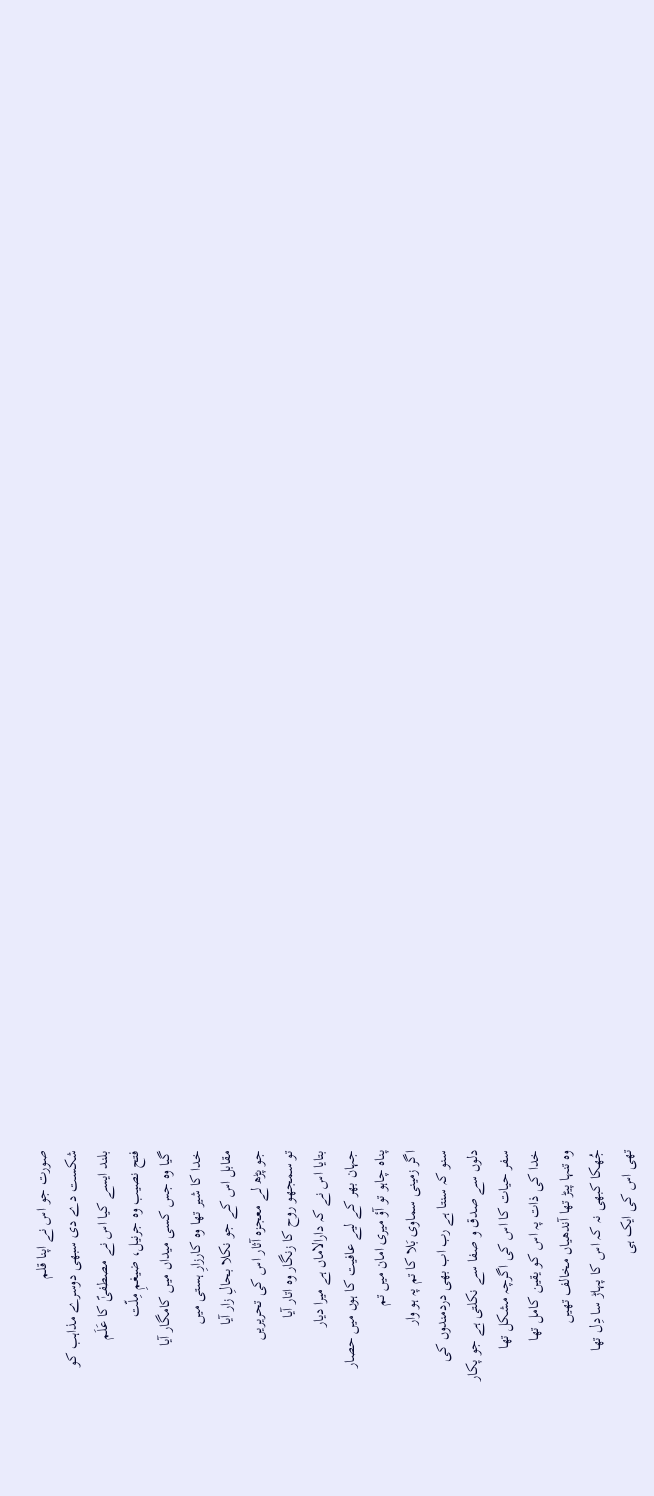صورت جو اس نے اپنا قلم
شکست دے دی سبھی دوسرے مذاہب کو
بلند ایسے کیا اس نے مصطفیٰؐ کا عَلَم
فتح نصیب وہ جرنیل، ضیغمِ مِلّت
گیا وہ جس کسی میداں میں کامگار آیا
خدا کا شیر تھا وہ کارزارِ ہستی میں
مقابل اس کے جو نکلا بحالِ زار آیا
جو پڑھ لے معجزہ آثار اس کی تحریریں
تو سمجھو روح کا زنگار وہ اتار آیا
بتایا اس نے کہ دارالاماں ہے میرا دیار
جہان بھر کے لیے عافیت کا ہوں میں حصار
پناہ چاہو تو آؤ میری امان میں تم
اگر زمینی سماوی بَلا کا تم پہ ہو وار
سنو کہ سنتا ہے رب اب بھی دردمندوں کی
دلوں سے صدق و صفا سے نکلتی ہے جو پکار
سفر حیات کا اس کی اگرچہ مشکل تھا
خدا کی ذات پہ اس کو یقین کامل تھا
وہ تنہا پیڑ تھا آندھیاں مخالف تھیں
جُھکا کبھی نہ کہ اس کا پہاڑ سا دِل تھا
تھی اس کی ایک ہی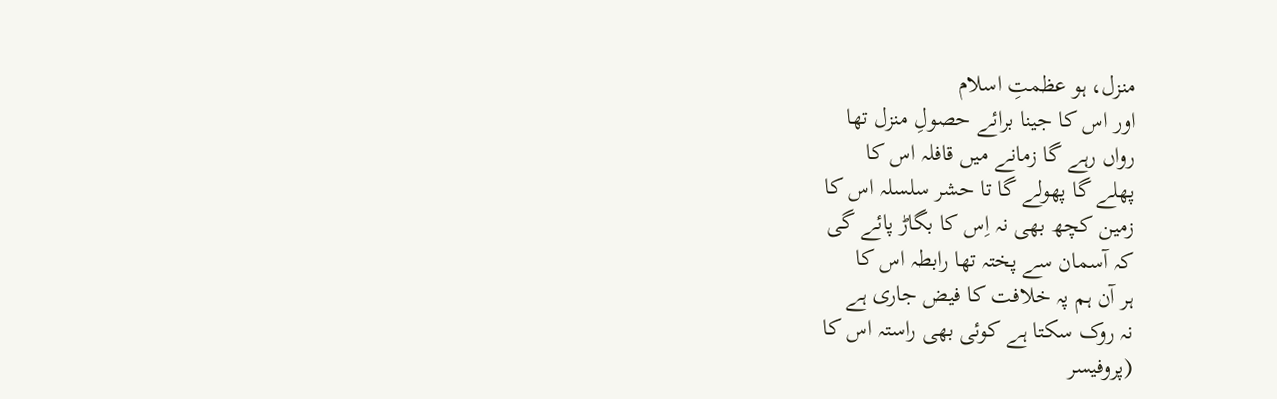منزل، ہو عظمتِ اسلام
اور اس کا جینا برائے حصولِ منزل تھا
رواں رہے گا زمانے میں قافلہ اس کا
پھلے گا پھولے گا تا حشر سلسلہ اس کا
زمین کچھ بھی نہ اِس کا بگاڑ پائے گی
کہ آسمان سے پختہ تھا رابطہ اس کا
ہر آن ہم پہ خلافت کا فیض جاری ہے
نہ روک سکتا ہے کوئی بھی راستہ اس کا
(پروفیسر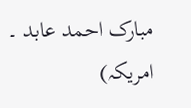مبارک احمد عابد ۔ امریکہ)